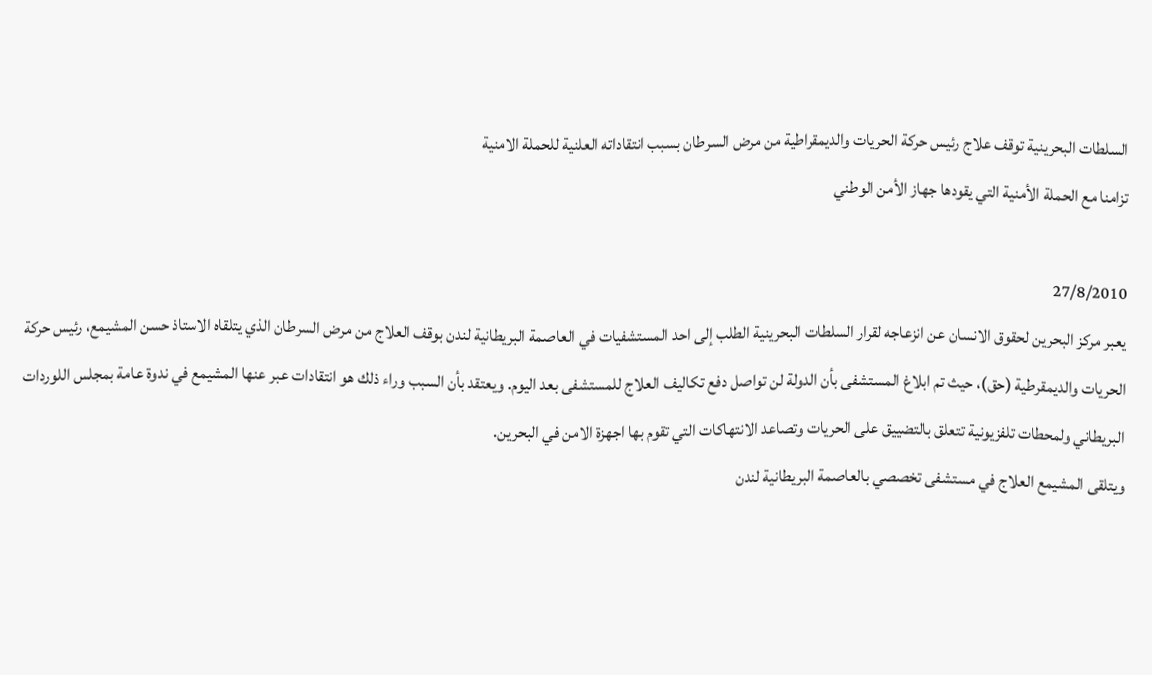السلطات البحرينية توقف علاج رئيس حركة الحريات والديمقراطية من مرض السرطان بسبب انتقاداته العلنية للحملة الامنية
تزامنا مع الحملة الأمنية التي يقودها جهاز الأمن الوطني

27/8/2010
يعبر مركز البحرين لحقوق الانسان عن انزعاجه لقرار السلطات البحرينية الطلب إلى احد المستشفيات في العاصمة البريطانية لندن بوقف العلاج من مرض السرطان الذي يتلقاه الاستاذ حسن المشيمع، رئيس حركة الحريات والديمقرطية (حق)، حيث تم ابلاغ المستشفى بأن الدولة لن تواصل دفع تكاليف العلاج للمستشفى بعد اليوم. ويعتقد بأن السبب وراء ذلك هو انتقادات عبر عنها المشيمع في ندوة عامة بمجلس اللوردات البريطاني ولمحطات تلفزيونية تتعلق بالتضييق على الحريات وتصاعد الانتهاكات التي تقوم بها اجهزة الامن في البحرين.
ويتلقى المشيمع العلاج في مستشفى تخصصي بالعاصمة البريطانية لندن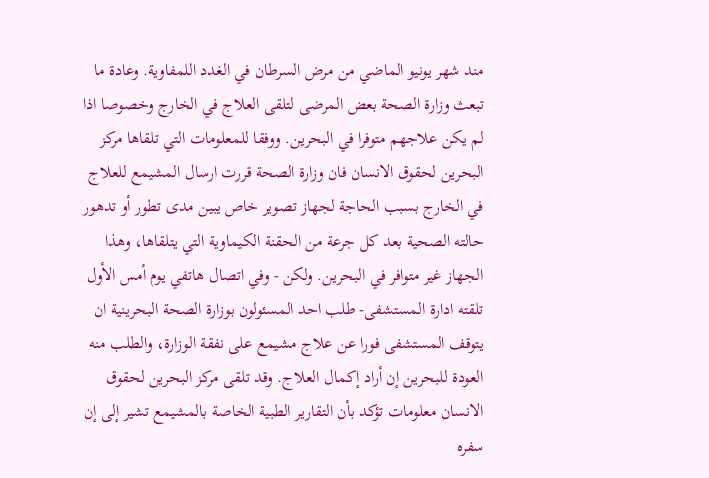مند شهر يونيو الماضي من مرض السرطان في الغدد اللمفاوية. وعادة ما تبعث وزارة الصحة بعض المرضى لتلقى العلاج في الخارج وخصوصا اذا لم يكن علاجهم متوفرا في البحرين. ووفقا للمعلومات التي تلقاها مركز البحرين لحقوق الانسان فان وزارة الصحة قررت ارسال المشيمع للعلاج في الخارج بسبب الحاجة لجهاز تصوير خاص يبين مدى تطور أو تدهور حالته الصحية بعد كل جرعة من الحقنة الكيماوية التي يتلقاها، وهذا الجهاز غير متوافر في البحرين. ولكن - وفي اتصال هاتفي يوم أمس الأول تلقته ادارة المستشفى- طلب احد المسئولون بوزارة الصحة البحرينية ان يتوقف المستشفى فورا عن علاج مشيمع على نفقة الوزارة، والطلب منه العودة للبحرين إن أراد إكمال العلاج. وقد تلقى مركز البحرين لحقوق الانسان معلومات تؤكد بأن التقارير الطبية الخاصة بالمشيمع تشير إلى إن سفره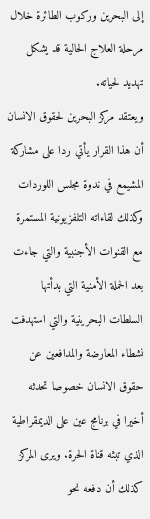إلى البحرين وركوب الطائرة خلال مرحلة العلاج الحالية قد يشكل تهديد لحياته.
ويعتقد مركز البحرين لحقوق الانسان أن هذا القرار يأتي ردا على مشاركة المشيمع في ندوة مجلس اللوردات وكذلك لقاءاته التلفزيونية المستمرة مع القنوات الأجنبية والتي جاءت بعد الحملة الأمنية التي بدأتها السلطات البحرينية والتي استهدفت نشطاء المعارضة والمدافعين عن حقوق الانسان خصوصا تحدثه أخيرا في برنامج عين على الديمقراطية الذي تبثه قناة الحرة. ويرى المركز كذلك أن دفعه نحو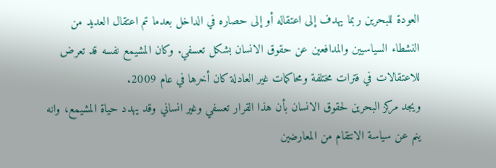العودة للبحرين ربما يهدف إلى اعتقاله أو إلى حصاره في الداخل بعدما تم اعتقال العديد من النشطاء السياسيين والمدافعين عن حقوق الانسان بشكل تعسفي. وكان المشيمع نفسه قد تعرض للاعتقالات في فترات مختلفة ومحاكمات غير العادلة كان أخرها في عام 2009.
ويجد مركز البحرين لحقوق الانسان بأن هذا القرار تعسفي وغير انساني وقد يهدد حياة المشيمع، وانه ينم عن سياسة الانتقام من المعارضين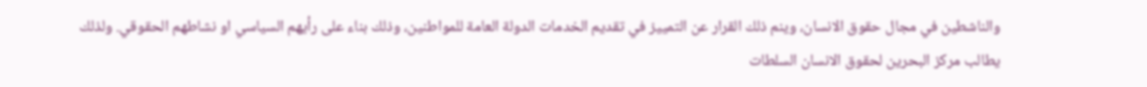والناشطين في مجال حقوق الانسان، وينم ذلك القرار عن التمييز في تقديم الخدمات الدولة العامة للمواطنين، وذلك بناء على رأيهم السياسي او نشاطهم الحقوقي. ولذلك يطالب مركز البحرين لحقوق الانسان السلطات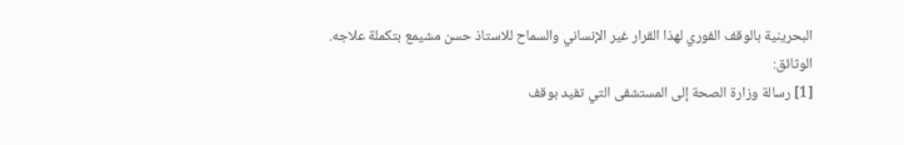البحرينية بالوقف الفوري لهذا القرار غير الإنساني والسماح للاستاذ حسن مشيمع بتكملة علاجه.
الوثائق:
[1] رسالة وزارة الصحة إلى المستشفى التي تفيد بوقف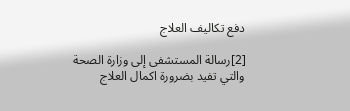دفع تكاليف العلاج

[2]رسالة المستشفى إلى وزارة الصحة والتي تفيد بضرورة اكمال العلاج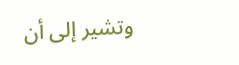وتشير إلى أن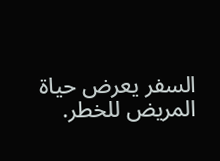السفر يعرض حياة المريض للخطر.